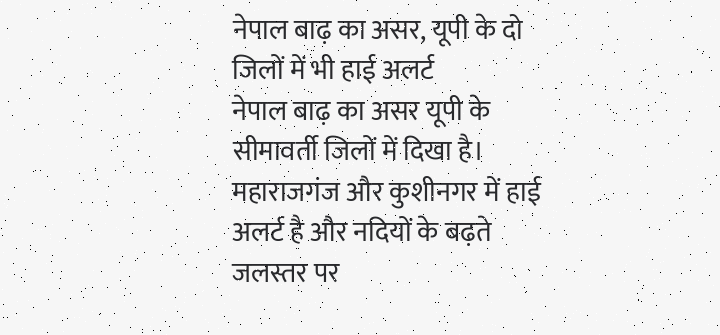नेपाल बाढ़ का असर, यूपी के दो जिलों में भी हाई अलर्ट
नेपाल बाढ़ का असर यूपी के सीमावर्ती जिलों में दिखा है। महाराजगंज और कुशीनगर में हाई अलर्ट है और नदियों के बढ़ते जलस्तर पर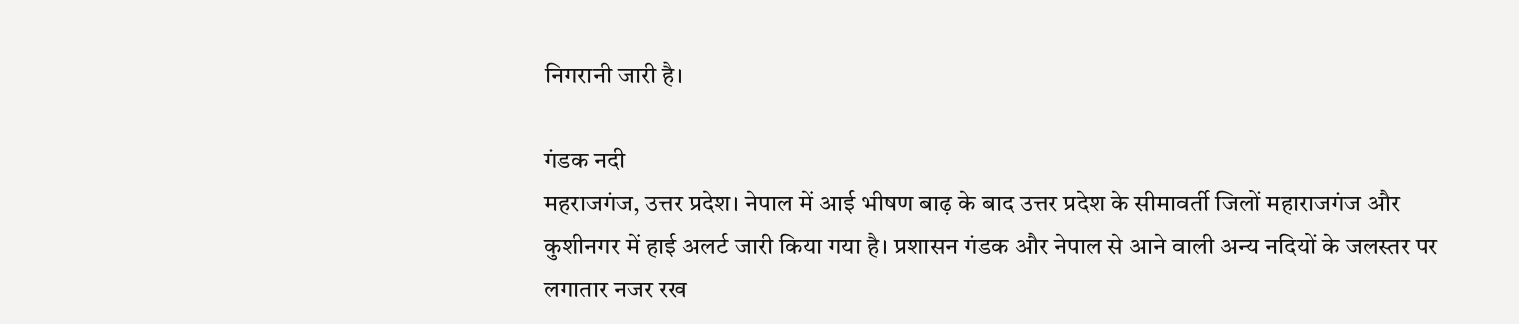निगरानी जारी है।

गंडक नदी
महराजगंज, उत्तर प्रदेश। नेपाल में आई भीषण बाढ़ के बाद उत्तर प्रदेश के सीमावर्ती जिलों महाराजगंज और कुशीनगर में हाई अलर्ट जारी किया गया है। प्रशासन गंडक और नेपाल से आने वाली अन्य नदियों के जलस्तर पर लगातार नजर रख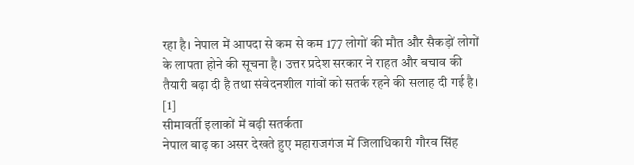रहा है। नेपाल में आपदा से कम से कम 177 लोगों की मौत और सैकड़ों लोगों के लापता होने की सूचना है। उत्तर प्रदेश सरकार ने राहत और बचाव की तैयारी बढ़ा दी है तथा संवेदनशील गांवों को सतर्क रहने की सलाह दी गई है। [1]
सीमावर्ती इलाकों में बढ़ी सतर्कता
नेपाल बाढ़ का असर देखते हुए महाराजगंज में जिलाधिकारी गौरव सिंह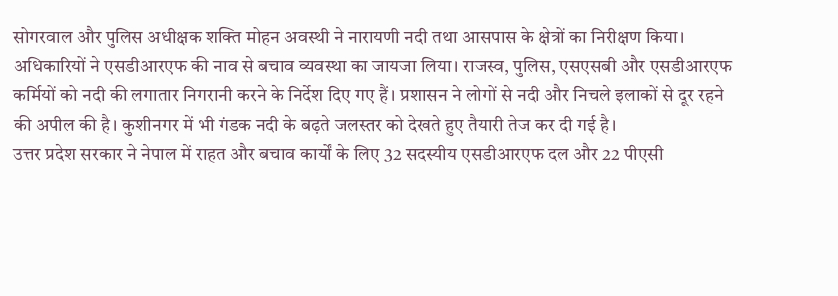सोगरवाल और पुलिस अधीक्षक शक्ति मोहन अवस्थी ने नारायणी नदी तथा आसपास के क्षेत्रों का निरीक्षण किया। अधिकारियों ने एसडीआरएफ की नाव से बचाव व्यवस्था का जायजा लिया। राजस्व, पुलिस, एसएसबी और एसडीआरएफ कर्मियों को नदी की लगातार निगरानी करने के निर्देश दिए गए हैं। प्रशासन ने लोगों से नदी और निचले इलाकों से दूर रहने की अपील की है। कुशीनगर में भी गंडक नदी के बढ़ते जलस्तर को देखते हुए तैयारी तेज कर दी गई है।
उत्तर प्रदेश सरकार ने नेपाल में राहत और बचाव कार्यों के लिए 32 सदस्यीय एसडीआरएफ दल और 22 पीएसी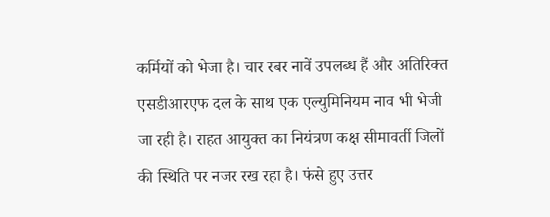कर्मियों को भेजा है। चार रबर नावें उपलब्ध हैं और अतिरिक्त एसडीआरएफ दल के साथ एक एल्युमिनियम नाव भी भेजी जा रही है। राहत आयुक्त का नियंत्रण कक्ष सीमावर्ती जिलों की स्थिति पर नजर रख रहा है। फंसे हुए उत्तर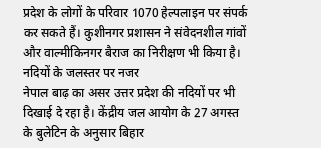प्रदेश के लोगों के परिवार 1070 हेल्पलाइन पर संपर्क कर सकते हैं। कुशीनगर प्रशासन ने संवेदनशील गांवों और वाल्मीकिनगर बैराज का निरीक्षण भी किया है।
नदियों के जलस्तर पर नजर
नेपाल बाढ़ का असर उत्तर प्रदेश की नदियों पर भी दिखाई दे रहा है। केंद्रीय जल आयोग के 27 अगस्त के बुलेटिन के अनुसार बिहार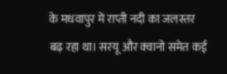के मधवापुर में राप्ती नदी का जलस्तर बढ़ रहा था। सरयू और क्वानो समेत कई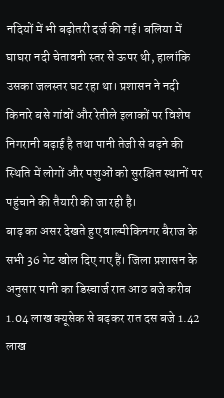नदियों में भी बढ़ोतरी दर्ज की गई। बलिया में घाघरा नदी चेतावनी स्तर से ऊपर थी, हालांकि उसका जलस्तर घट रहा था। प्रशासन ने नदी किनारे बसे गांवों और रेतीले इलाकों पर विशेष निगरानी बढ़ाई है तथा पानी तेजी से बढ़ने की स्थिति में लोगों और पशुओं को सुरक्षित स्थानों पर पहुंचाने की तैयारी की जा रही है।
बाढ़ का असर देखते हुए वाल्मीकिनगर बैराज के सभी 36 गेट खोल दिए गए हैं। जिला प्रशासन के अनुसार पानी का डिस्चार्ज रात आठ बजे करीब 1.04 लाख क्यूसेक से बढ़कर रात दस बजे 1.42 लाख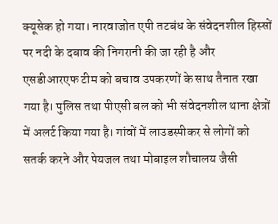क्यूसेक हो गया। नारवाजोत एपी तटबंध के संवेदनशील हिस्सों पर नदी के दबाव की निगरानी की जा रही है और एसडीआरएफ टीम को बचाव उपकरणों के साथ तैनात रखा गया है। पुलिस तथा पीएसी बल को भी संवेदनशील थाना क्षेत्रों में अलर्ट किया गया है। गांवों में लाउडस्पीकर से लोगों को सतर्क करने और पेयजल तथा मोबाइल शौचालय जैसी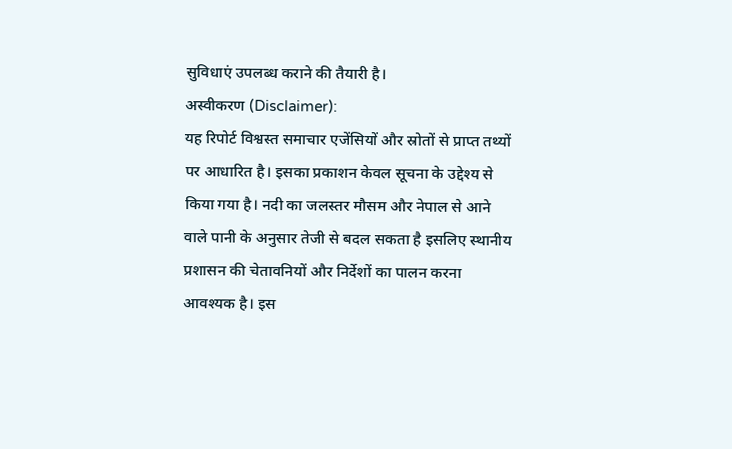सुविधाएं उपलब्ध कराने की तैयारी है।
अस्वीकरण (Disclaimer):
यह रिपोर्ट विश्वस्त समाचार एजेंसियों और स्रोतों से प्राप्त तथ्यों पर आधारित है। इसका प्रकाशन केवल सूचना के उद्देश्य से किया गया है। नदी का जलस्तर मौसम और नेपाल से आने वाले पानी के अनुसार तेजी से बदल सकता है इसलिए स्थानीय प्रशासन की चेतावनियों और निर्देशों का पालन करना आवश्यक है। इस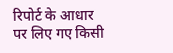रिपोर्ट के आधार पर लिए गए किसी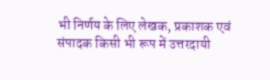भी निर्णय के लिए लेखक, प्रकाशक एवं संपादक किसी भी रूप में उत्तरदायी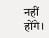नहीं होंगे।